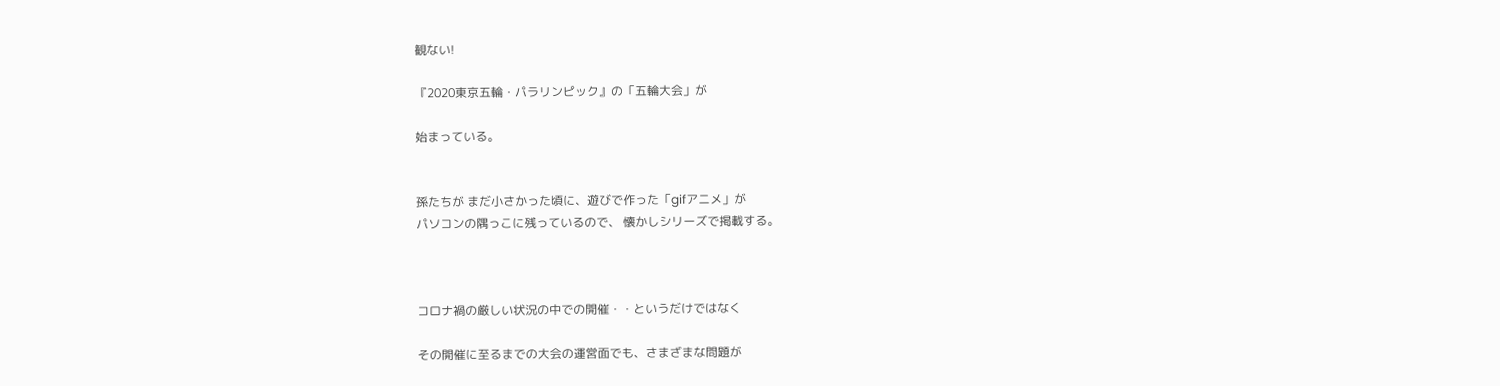観ない!

『2020東京五輪・パラリンピック』の「五輪大会」が

始まっている。


孫たちが まだ小さかった頃に、遊びで作った「gifアニメ」が
パソコンの隅っこに残っているので、 懐かしシリーズで掲載する。



コロナ禍の厳しい状況の中での開催・・というだけではなく

その開催に至るまでの大会の運営面でも、さまざまな問題が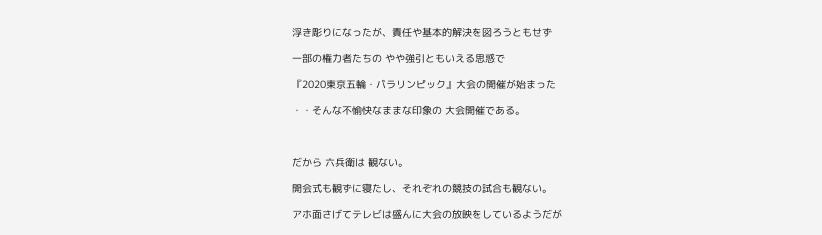浮き彫りになったが、責任や基本的解決を図ろうともせず

一部の権力者たちの やや強引ともいえる思惑で

『2020東京五輪・パラリンピック』大会の開催が始まった

・・そんな不愉快なままな印象の 大会開催である。



だから 六兵衛は 観ない。

開会式も観ずに寝たし、それぞれの競技の試合も観ない。

アホ面さげてテレビは盛んに大会の放映をしているようだが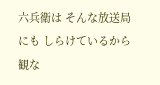六兵衛は そんな放送局にも しらけているから 観な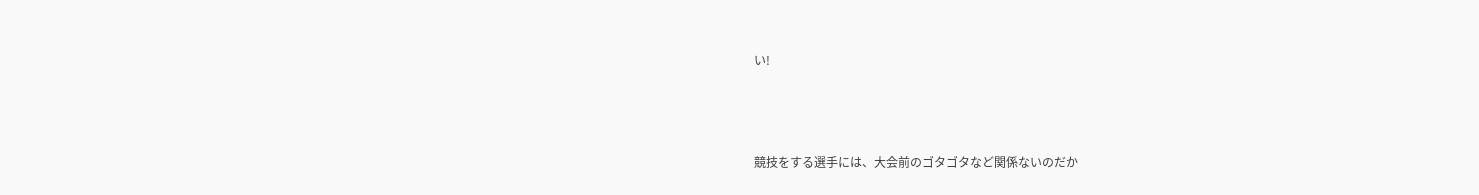い!



競技をする選手には、大会前のゴタゴタなど関係ないのだか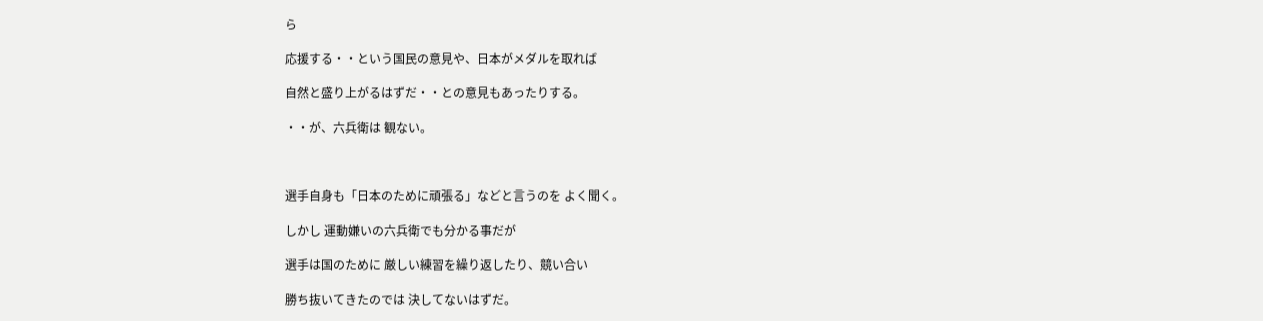ら

応援する・・という国民の意見や、日本がメダルを取れば

自然と盛り上がるはずだ・・との意見もあったりする。

・・が、六兵衛は 観ない。



選手自身も「日本のために頑張る」などと言うのを よく聞く。

しかし 運動嫌いの六兵衛でも分かる事だが

選手は国のために 厳しい練習を繰り返したり、競い合い

勝ち抜いてきたのでは 決してないはずだ。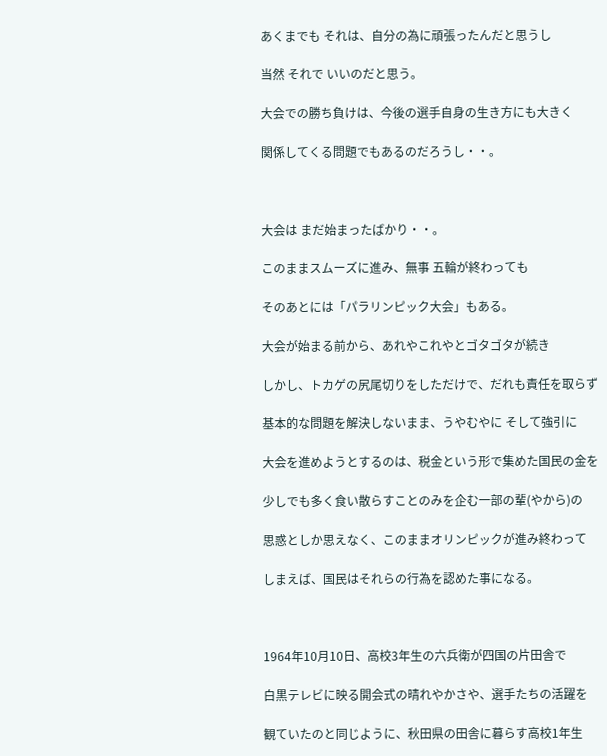あくまでも それは、自分の為に頑張ったんだと思うし

当然 それで いいのだと思う。

大会での勝ち負けは、今後の選手自身の生き方にも大きく

関係してくる問題でもあるのだろうし・・。



大会は まだ始まったばかり・・。

このままスムーズに進み、無事 五輪が終わっても

そのあとには「パラリンピック大会」もある。

大会が始まる前から、あれやこれやとゴタゴタが続き

しかし、トカゲの尻尾切りをしただけで、だれも責任を取らず

基本的な問題を解決しないまま、うやむやに そして強引に

大会を進めようとするのは、税金という形で集めた国民の金を

少しでも多く食い散らすことのみを企む一部の輩(やから)の

思惑としか思えなく、このままオリンピックが進み終わって

しまえば、国民はそれらの行為を認めた事になる。



1964年10月10日、高校3年生の六兵衛が四国の片田舎で

白黒テレビに映る開会式の晴れやかさや、選手たちの活躍を

観ていたのと同じように、秋田県の田舎に暮らす高校1年生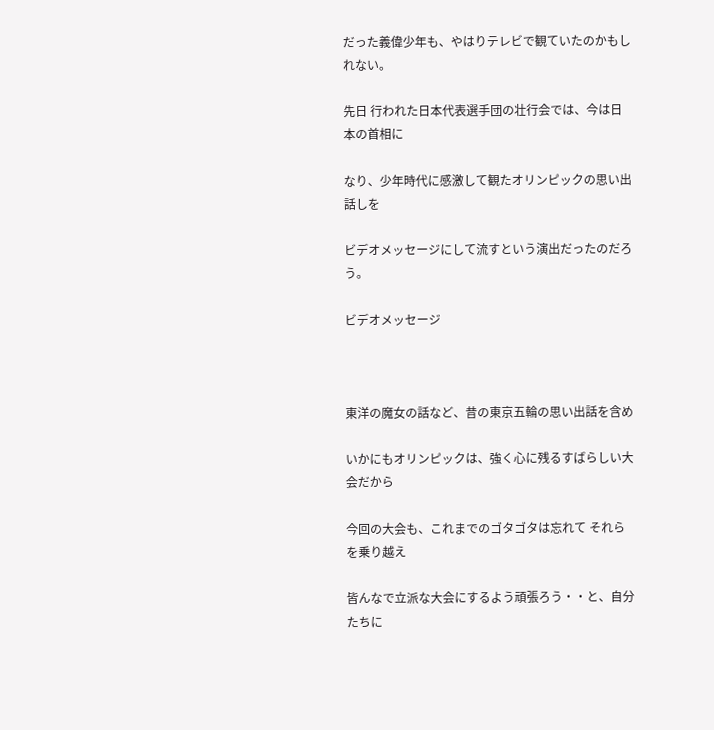だった義偉少年も、やはりテレビで観ていたのかもしれない。

先日 行われた日本代表選手団の壮行会では、今は日本の首相に

なり、少年時代に感激して観たオリンピックの思い出話しを

ビデオメッセージにして流すという演出だったのだろう。

ビデオメッセージ



東洋の魔女の話など、昔の東京五輪の思い出話を含め

いかにもオリンピックは、強く心に残るすばらしい大会だから

今回の大会も、これまでのゴタゴタは忘れて それらを乗り越え

皆んなで立派な大会にするよう頑張ろう・・と、自分たちに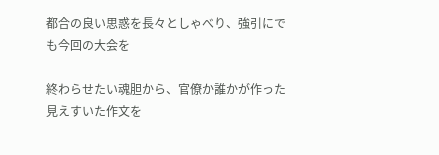都合の良い思惑を長々としゃべり、強引にでも今回の大会を

終わらせたい魂胆から、官僚か誰かが作った見えすいた作文を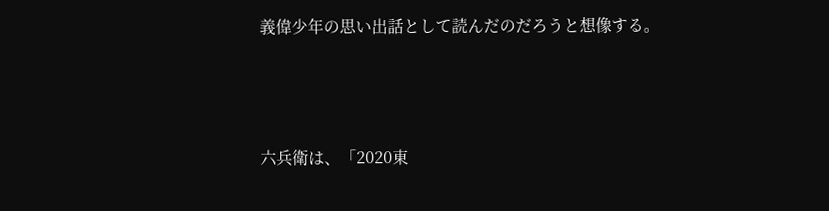義偉少年の思い出話として読んだのだろうと想像する。



六兵衛は、「2020東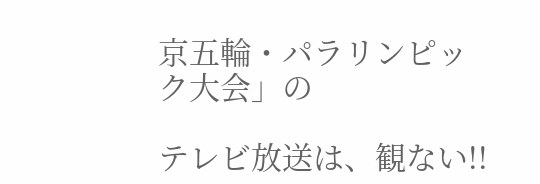京五輪・パラリンピック大会」の

テレビ放送は、観ない!!